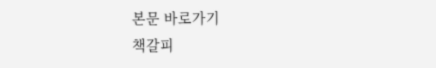본문 바로가기
책갈피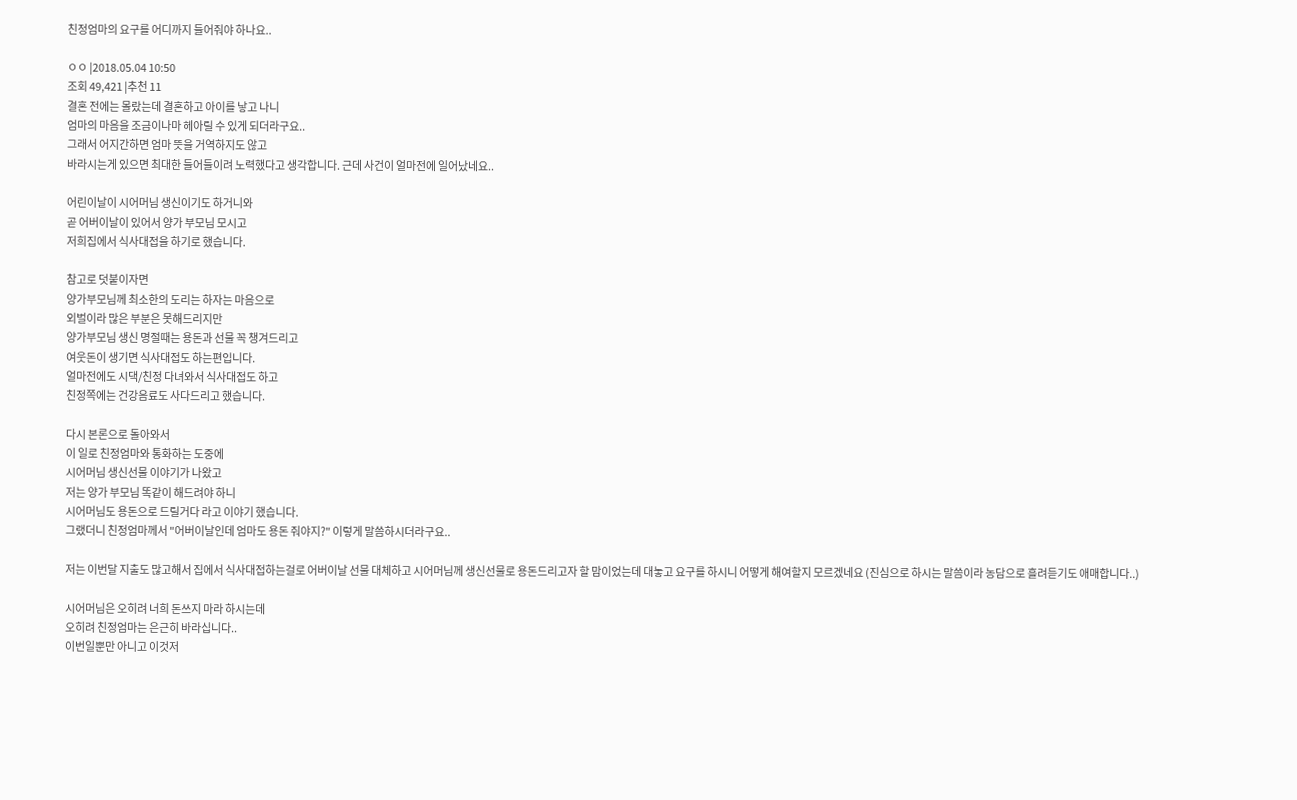친정엄마의 요구를 어디까지 들어줘야 하나요..

ㅇㅇ |2018.05.04 10:50
조회 49,421 |추천 11
결혼 전에는 몰랐는데 결혼하고 아이를 낳고 나니
엄마의 마음을 조금이나마 헤아릴 수 있게 되더라구요..
그래서 어지간하면 엄마 뜻을 거역하지도 않고
바라시는게 있으면 최대한 들어들이려 노력했다고 생각합니다. 근데 사건이 얼마전에 일어났네요..

어린이날이 시어머님 생신이기도 하거니와
곧 어버이날이 있어서 양가 부모님 모시고
저희집에서 식사대접을 하기로 했습니다.

참고로 덧붙이자면
양가부모님께 최소한의 도리는 하자는 마음으로
외벌이라 많은 부분은 못해드리지만
양가부모님 생신 명절때는 용돈과 선물 꼭 챙겨드리고
여웃돈이 생기면 식사대접도 하는편입니다.
얼마전에도 시댁/친정 다녀와서 식사대접도 하고
친정쪽에는 건강음료도 사다드리고 했습니다.

다시 본론으로 돌아와서
이 일로 친정엄마와 통화하는 도중에
시어머님 생신선물 이야기가 나왔고
저는 양가 부모님 똑같이 해드려야 하니
시어머님도 용돈으로 드릴거다 라고 이야기 했습니다.
그랬더니 친정엄마께서 "어버이날인데 엄마도 용돈 줘야지?" 이렇게 말씀하시더라구요..

저는 이번달 지출도 많고해서 집에서 식사대접하는걸로 어버이날 선물 대체하고 시어머님께 생신선물로 용돈드리고자 할 맘이었는데 대놓고 요구를 하시니 어떻게 해여할지 모르겠네요 (진심으로 하시는 말씀이라 농담으로 흘려듣기도 애매합니다..)

시어머님은 오히려 너희 돈쓰지 마라 하시는데
오히려 친정엄마는 은근히 바라십니다..
이번일뿐만 아니고 이것저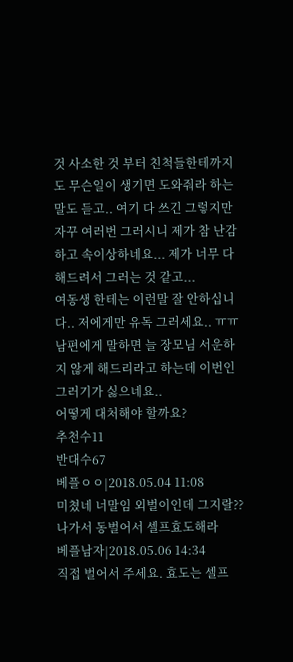것 사소한 것 부터 친척들한테까지도 무슨일이 생기면 도와줘라 하는 말도 듣고.. 여기 다 쓰긴 그렇지만 자꾸 여러번 그러시니 제가 참 난감하고 속이상하네요... 제가 너무 다 해드려서 그러는 것 같고...
여동생 한테는 이런말 잘 안하십니다.. 저에게만 유독 그러세요.. ㅠㅠ
남편에게 말하면 늘 장모님 서운하지 않게 해드리라고 하는데 이번인 그러기가 싫으네요..
어떻게 대처해야 할까요?
추천수11
반대수67
베플ㅇㅇ|2018.05.04 11:08
미쳤네 너말임 외벌이인데 그지랄?? 나가서 동벌어서 셀프효도해라
베플남자|2018.05.06 14:34
직접 벌어서 주세요. 효도는 셀프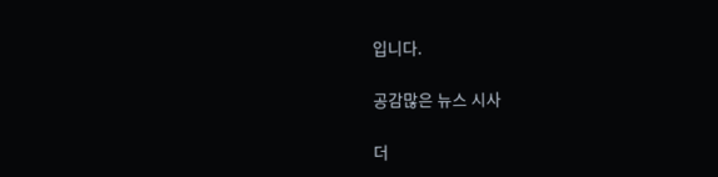입니다.

공감많은 뉴스 시사

더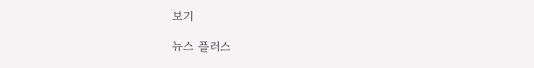보기

뉴스 플러스